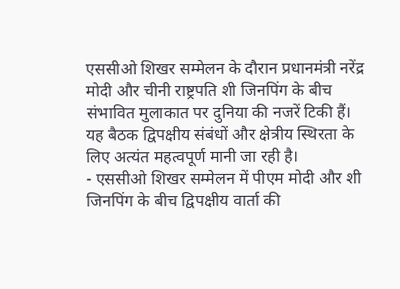एससीओ शिखर सम्मेलन के दौरान प्रधानमंत्री नरेंद्र मोदी और चीनी राष्ट्रपति शी जिनपिंग के बीच संभावित मुलाकात पर दुनिया की नजरें टिकी हैं। यह बैठक द्विपक्षीय संबंधों और क्षेत्रीय स्थिरता के लिए अत्यंत महत्वपूर्ण मानी जा रही है।
- एससीओ शिखर सम्मेलन में पीएम मोदी और शी जिनपिंग के बीच द्विपक्षीय वार्ता की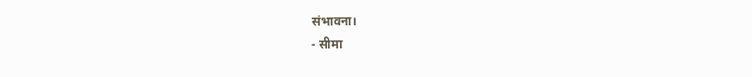संभावना।
- सीमा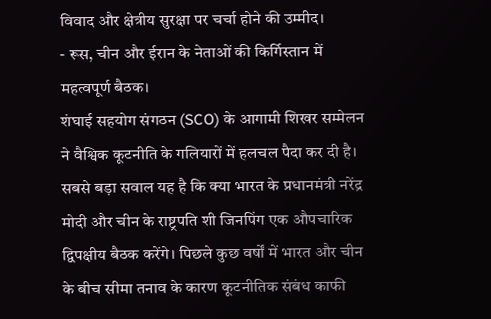विवाद और क्षेत्रीय सुरक्षा पर चर्चा होने की उम्मीद।
- रूस, चीन और ईरान के नेताओं की किर्गिस्तान में महत्वपूर्ण बैठक।
शंघाई सहयोग संगठन (SCO) के आगामी शिखर सम्मेलन ने वैश्विक कूटनीति के गलियारों में हलचल पैदा कर दी है। सबसे बड़ा सवाल यह है कि क्या भारत के प्रधानमंत्री नरेंद्र मोदी और चीन के राष्ट्रपति शी जिनपिंग एक औपचारिक द्विपक्षीय बैठक करेंगे। पिछले कुछ वर्षों में भारत और चीन के बीच सीमा तनाव के कारण कूटनीतिक संबंध काफी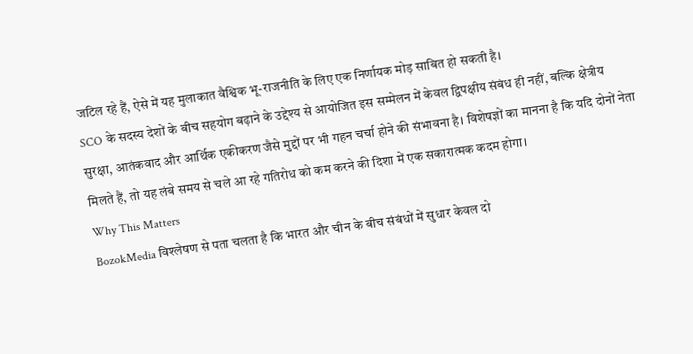जटिल रहे हैं, ऐसे में यह मुलाकात वैश्विक भू-राजनीति के लिए एक निर्णायक मोड़ साबित हो सकती है।
SCO के सदस्य देशों के बीच सहयोग बढ़ाने के उद्देश्य से आयोजित इस सम्मेलन में केवल द्विपक्षीय संबंध ही नहीं, बल्कि क्षेत्रीय सुरक्षा, आतंकवाद और आर्थिक एकीकरण जैसे मुद्दों पर भी गहन चर्चा होने की संभावना है। विशेषज्ञों का मानना है कि यदि दोनों नेता मिलते हैं, तो यह लंबे समय से चले आ रहे गतिरोध को कम करने की दिशा में एक सकारात्मक कदम होगा।
Why This Matters
BozokMedia विश्लेषण से पता चलता है कि भारत और चीन के बीच संबंधों में सुधार केवल दो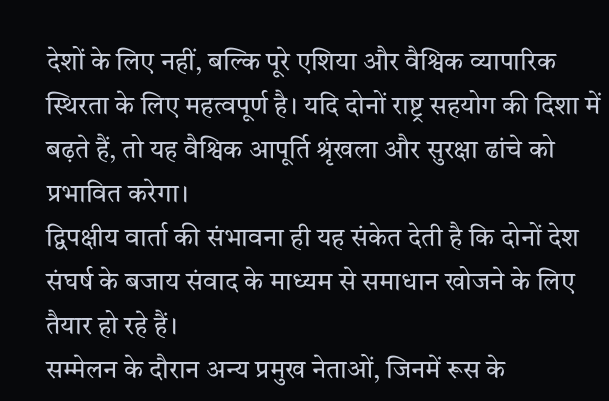देशों के लिए नहीं, बल्कि पूरे एशिया और वैश्विक व्यापारिक स्थिरता के लिए महत्वपूर्ण है। यदि दोनों राष्ट्र सहयोग की दिशा में बढ़ते हैं, तो यह वैश्विक आपूर्ति श्रृंखला और सुरक्षा ढांचे को प्रभावित करेगा।
द्विपक्षीय वार्ता की संभावना ही यह संकेत देती है कि दोनों देश संघर्ष के बजाय संवाद के माध्यम से समाधान खोजने के लिए तैयार हो रहे हैं।
सम्मेलन के दौरान अन्य प्रमुख नेताओं, जिनमें रूस के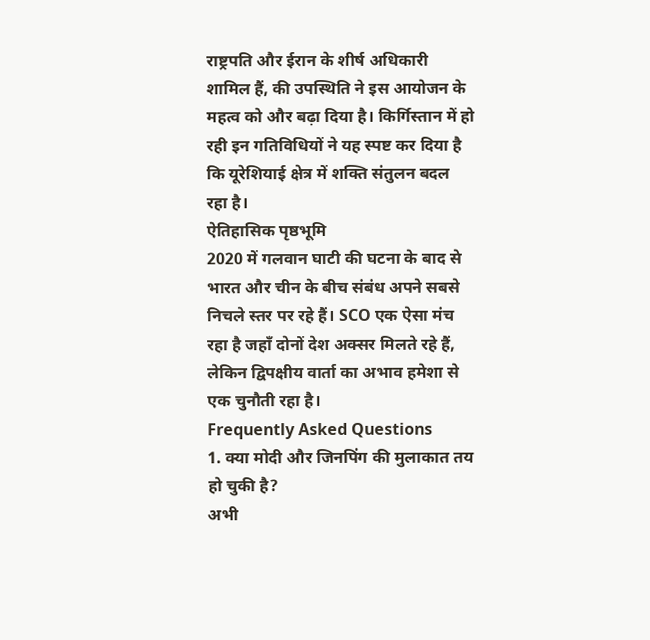राष्ट्रपति और ईरान के शीर्ष अधिकारी शामिल हैं, की उपस्थिति ने इस आयोजन के महत्व को और बढ़ा दिया है। किर्गिस्तान में हो रही इन गतिविधियों ने यह स्पष्ट कर दिया है कि यूरेशियाई क्षेत्र में शक्ति संतुलन बदल रहा है।
ऐतिहासिक पृष्ठभूमि
2020 में गलवान घाटी की घटना के बाद से भारत और चीन के बीच संबंध अपने सबसे निचले स्तर पर रहे हैं। SCO एक ऐसा मंच रहा है जहाँ दोनों देश अक्सर मिलते रहे हैं, लेकिन द्विपक्षीय वार्ता का अभाव हमेशा से एक चुनौती रहा है।
Frequently Asked Questions
1. क्या मोदी और जिनपिंग की मुलाकात तय हो चुकी है?
अभी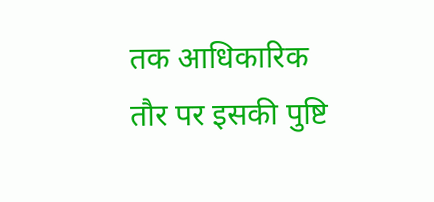तक आधिकारिक तौर पर इसकी पुष्टि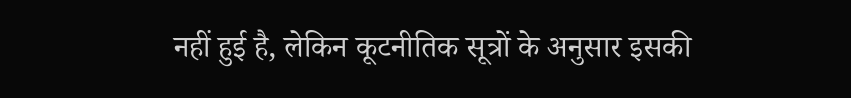नहीं हुई है, लेकिन कूटनीतिक सूत्रों के अनुसार इसकी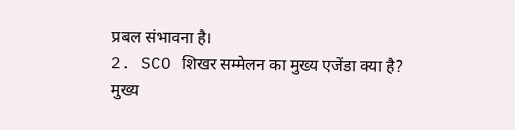प्रबल संभावना है।
2. SCO शिखर सम्मेलन का मुख्य एजेंडा क्या है?
मुख्य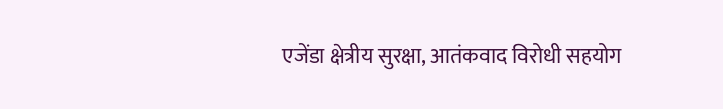एजेंडा क्षेत्रीय सुरक्षा, आतंकवाद विरोधी सहयोग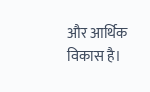और आर्थिक विकास है।